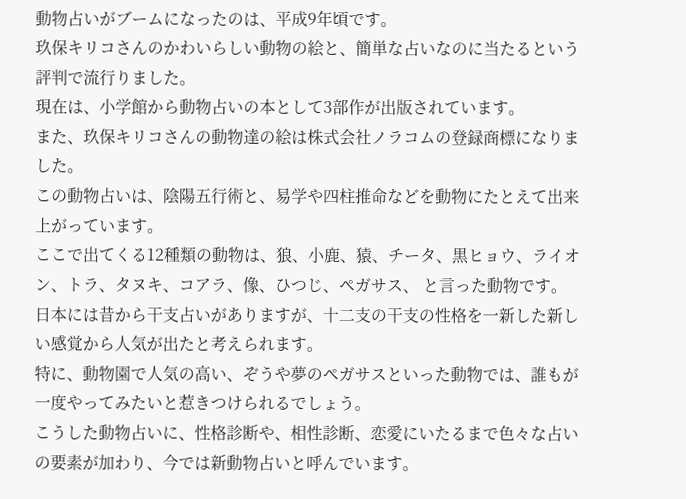動物占いがブームになったのは、平成9年頃です。
玖保キリコさんのかわいらしい動物の絵と、簡単な占いなのに当たるという評判で流行りました。
現在は、小学館から動物占いの本として3部作が出版されています。
また、玖保キリコさんの動物達の絵は株式会社ノラコムの登録商標になりました。
この動物占いは、陰陽五行術と、易学や四柱推命などを動物にたとえて出来上がっています。
ここで出てくる12種類の動物は、狼、小鹿、猿、チータ、黒ヒョウ、ライオン、トラ、タヌキ、コアラ、像、ひつじ、ペガサス、 と言った動物です。
日本には昔から干支占いがありますが、十二支の干支の性格を一新した新しい感覚から人気が出たと考えられます。
特に、動物園で人気の高い、ぞうや夢のペガサスといった動物では、誰もが一度やってみたいと惹きつけられるでしょう。
こうした動物占いに、性格診断や、相性診断、恋愛にいたるまで色々な占いの要素が加わり、今では新動物占いと呼んでいます。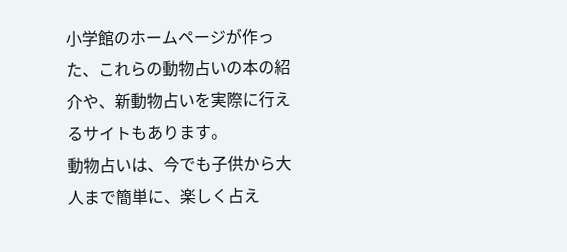小学館のホームページが作った、これらの動物占いの本の紹介や、新動物占いを実際に行えるサイトもあります。
動物占いは、今でも子供から大人まで簡単に、楽しく占え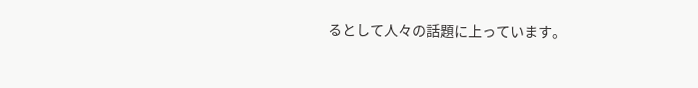るとして人々の話題に上っています。